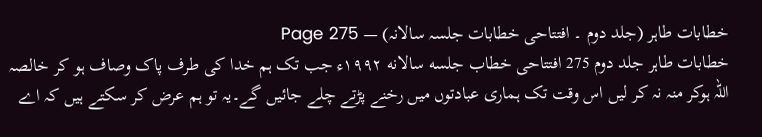خطابات طاہر (جلد دوم ۔ افتتاحی خطابات جلسہ سالانہ) — Page 275
خطابات طاہر جلد دوم 275 افتتاحی خطاب جلسه سالانه ۱۹۹۲ء جب تک ہم خدا کی طرف پاک وصاف ہو کر خالصہ اللہ ہوکر منہ نہ کر لیں اس وقت تک ہماری عبادتوں میں رخنے پڑتے چلے جائیں گے۔یہ تو ہم عرض کر سکتے ہیں کہ اے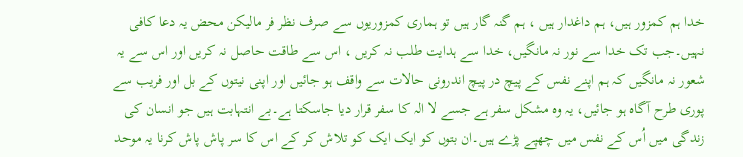خدا ہم کمزور ہیں، ہم داغدار ہیں ، ہم گنہ گار ہیں تو ہماری کمزوریوں سے صرف نظر فر مالیکن محض یہ دعا کافی نہیں۔جب تک خدا سے نور نہ مانگیں، خدا سے ہدایت طلب نہ کریں ، اس سے طاقت حاصل نہ کریں اور اس سے یہ شعور نہ مانگیں کہ ہم اپنے نفس کے پیچ در پیچ اندرونی حالات سے واقف ہو جائیں اور اپنی نیتوں کے بل اور فریب سے پوری طرح آگاہ ہو جائیں، یہ وہ مشکل سفر ہے جسے لا الہ کا سفر قرار دیا جاسکتا ہے۔بے انتہابت ہیں جو انسان کی زندگی میں اُس کے نفس میں چھپے پڑے ہیں۔ان بتوں کو ایک ایک کو تلاش کر کے اس کا سر پاش پاش کرنا یہ موحد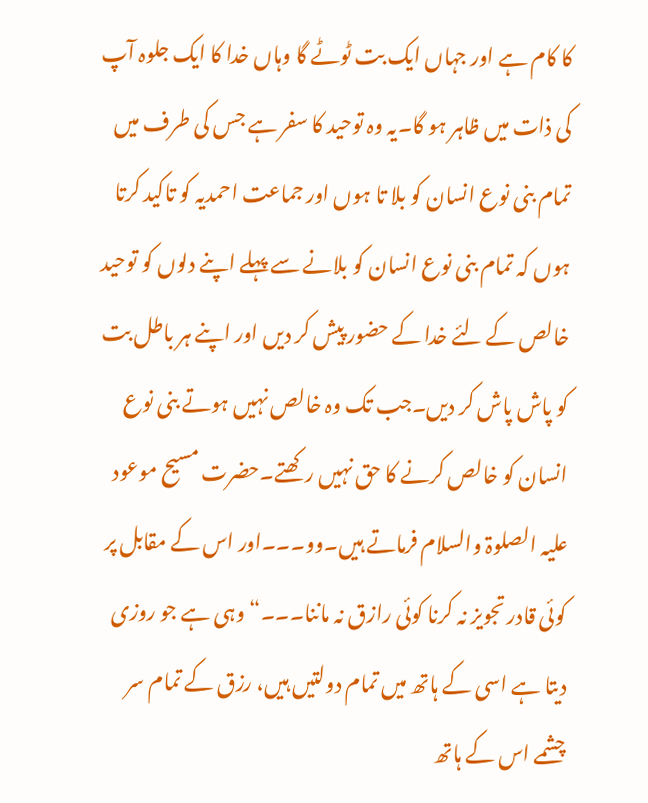کا کام ہے اور جہاں ایک بت ٹوٹے گا وہاں خدا کا ایک جلوہ آپ کی ذات میں ظاہر ہو گا۔یہ وہ توحید کا سفر ہے جس کی طرف میں تمام بنی نوع انسان کو بلا تا ہوں اور جماعت احمدیہ کو تاکید کرتا ہوں کہ تمام بنی نوع انسان کو بلانے سے پہلے اپنے دلوں کو توحید خالص کے لئے خدا کے حضور پیش کر دیں اور اپنے ہر باطل بت کو پاش پاش کر دیں۔جب تک وہ خالص نہیں ہوتے بنی نوع انسان کو خالص کرنے کا حق نہیں رکھتے۔حضرت مسیح موعود علیہ الصلوۃ والسلام فرماتے ہیں۔وو۔۔۔اور اس کے مقابل پر کوئی قادر تجویز نہ کرنا کوئی رازق نہ ماننا۔۔۔“ وہی ہے جو روزی دیتا ہے اسی کے ہاتھ میں تمام دولتیں ہیں، رزق کے تمام سر چشمے اس کے ہاتھ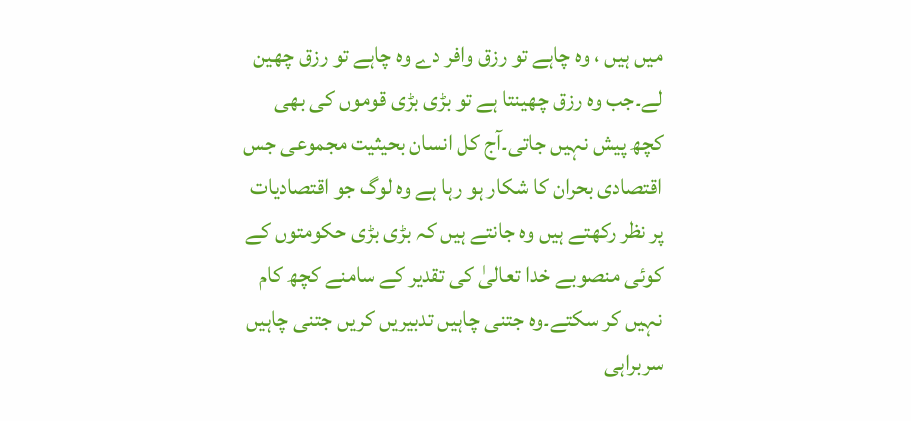میں ہیں ، وہ چاہے تو رزق وافر دے وہ چاہے تو رزق چھین لے۔جب وہ رزق چھینتا ہے تو بڑی بڑی قوموں کی بھی کچھ پیش نہیں جاتی۔آج کل انسان بحیثیت مجموعی جس اقتصادی بحران کا شکار ہو رہا ہے وہ لوگ جو اقتصادیات پر نظر رکھتے ہیں وہ جانتے ہیں کہ بڑی بڑی حکومتوں کے کوئی منصوبے خدا تعالیٰ کی تقدیر کے سامنے کچھ کام نہیں کر سکتے۔وہ جتنی چاہیں تدبیریں کریں جتنی چاہیں سربراہی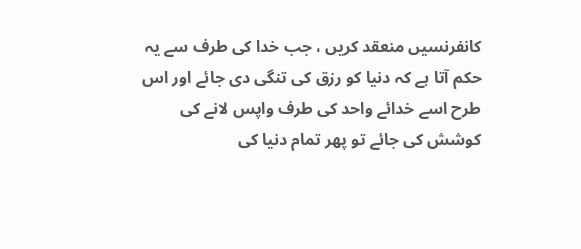کانفرنسیں منعقد کریں ، جب خدا کی طرف سے یہ حکم آتا ہے کہ دنیا کو رزق کی تنگی دی جائے اور اس طرح اسے خدائے واحد کی طرف واپس لانے کی کوشش کی جائے تو پھر تمام دنیا کی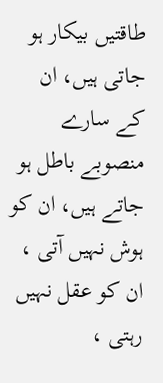طاقتیں بیکار ہو جاتی ہیں، ان کے سارے منصوبے باطل ہو جاتے ہیں، ان کو ہوش نہیں آتی ، ان کو عقل نہیں رہتی ،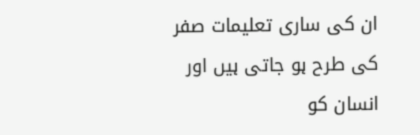ان کی ساری تعلیمات صفر کی طرح ہو جاتی ہیں اور انسان کو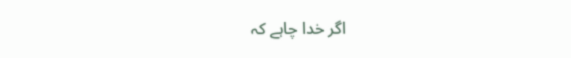اگر خدا چاہے کہ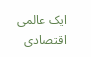ایک عالمی اقتصادی